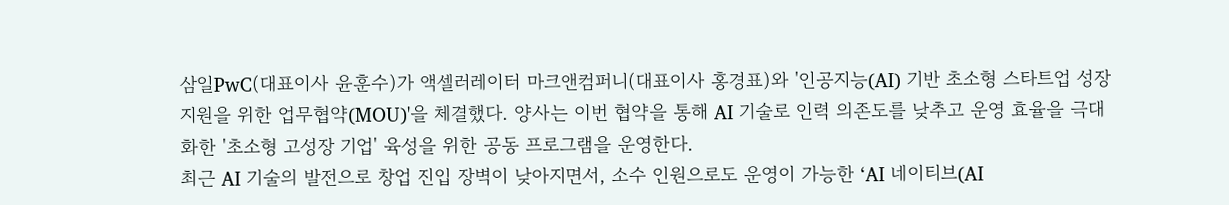삼일PwC(대표이사 윤훈수)가 액셀러레이터 마크앤컴퍼니(대표이사 홍경표)와 '인공지능(AI) 기반 초소형 스타트업 성장 지원을 위한 업무협약(MOU)'을 체결했다. 양사는 이번 협약을 통해 AI 기술로 인력 의존도를 낮추고 운영 효율을 극대화한 '초소형 고성장 기업' 육성을 위한 공동 프로그램을 운영한다.
최근 AI 기술의 발전으로 창업 진입 장벽이 낮아지면서, 소수 인원으로도 운영이 가능한 ‘AI 네이티브(AI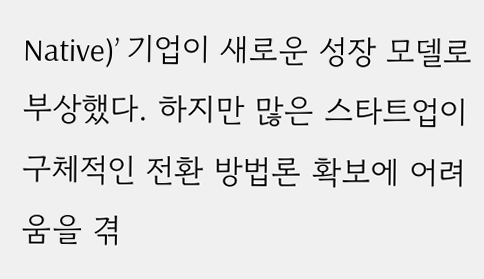Native)’ 기업이 새로운 성장 모델로 부상했다. 하지만 많은 스타트업이 구체적인 전환 방법론 확보에 어려움을 겪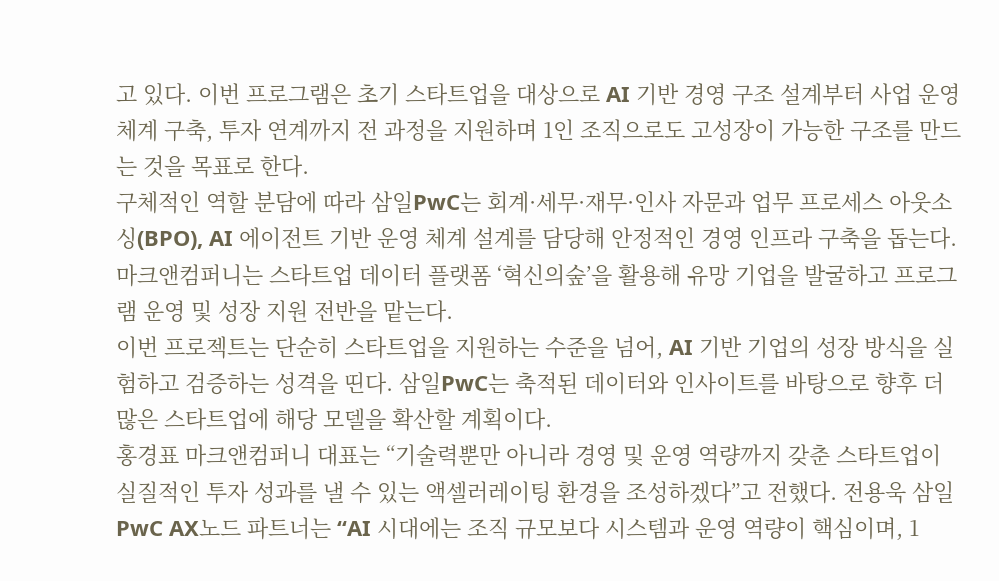고 있다. 이번 프로그램은 초기 스타트업을 대상으로 AI 기반 경영 구조 설계부터 사업 운영 체계 구축, 투자 연계까지 전 과정을 지원하며 1인 조직으로도 고성장이 가능한 구조를 만드는 것을 목표로 한다.
구체적인 역할 분담에 따라 삼일PwC는 회계·세무·재무·인사 자문과 업무 프로세스 아웃소싱(BPO), AI 에이전트 기반 운영 체계 설계를 담당해 안정적인 경영 인프라 구축을 돕는다. 마크앤컴퍼니는 스타트업 데이터 플랫폼 ‘혁신의숲’을 활용해 유망 기업을 발굴하고 프로그램 운영 및 성장 지원 전반을 맡는다.
이번 프로젝트는 단순히 스타트업을 지원하는 수준을 넘어, AI 기반 기업의 성장 방식을 실험하고 검증하는 성격을 띤다. 삼일PwC는 축적된 데이터와 인사이트를 바탕으로 향후 더 많은 스타트업에 해당 모델을 확산할 계획이다.
홍경표 마크앤컴퍼니 대표는 “기술력뿐만 아니라 경영 및 운영 역량까지 갖춘 스타트업이 실질적인 투자 성과를 낼 수 있는 액셀러레이팅 환경을 조성하겠다”고 전했다. 전용욱 삼일PwC AX노드 파트너는 “AI 시대에는 조직 규모보다 시스템과 운영 역량이 핵심이며, 1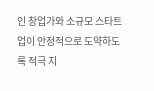인 창업가와 소규모 스타트업이 안정적으로 도약하도록 적극 지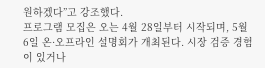원하겠다”고 강조했다.
프로그램 모집은 오는 4월 28일부터 시작되며, 5월 6일 온·오프라인 설명회가 개최된다. 시장 검증 경험이 있거나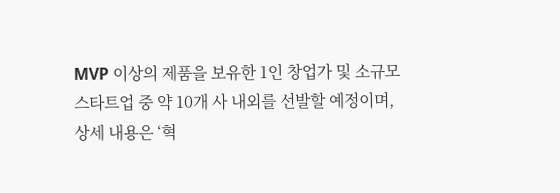MVP 이상의 제품을 보유한 1인 창업가 및 소규모 스타트업 중 약 10개 사 내외를 선발할 예정이며, 상세 내용은 ‘혁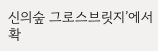신의숲 그로스브릿지’에서 확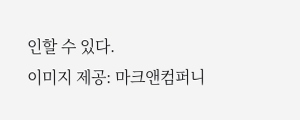인할 수 있다.
이미지 제공: 마크앤컴퍼니